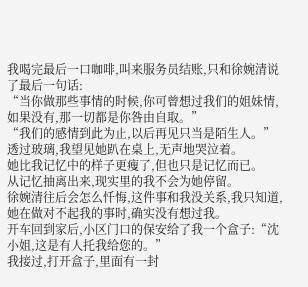我喝完最后一口咖啡,叫来服务员结账,只和徐婉清说了最后一句话:
“当你做那些事情的时候,你可曾想过我们的姐妹情,如果没有,那一切都是你咎由自取。”
“我们的感情到此为止,以后再见只当是陌生人。”
透过玻璃,我望见她趴在桌上,无声地哭泣着。
她比我记忆中的样子更瘦了,但也只是记忆而已。
从记忆抽离出来,现实里的我不会为她停留。
徐婉清往后会怎么忏悔,这件事和我没关系,我只知道,她在做对不起我的事时,确实没有想过我。
开车回到家后,小区门口的保安给了我一个盒子:“沈小姐,这是有人托我给您的。”
我接过,打开盒子,里面有一封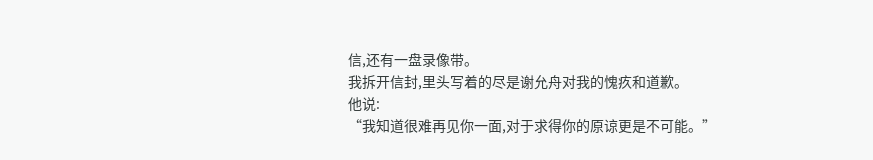信,还有一盘录像带。
我拆开信封,里头写着的尽是谢允舟对我的愧疚和道歉。
他说:
“我知道很难再见你一面,对于求得你的原谅更是不可能。”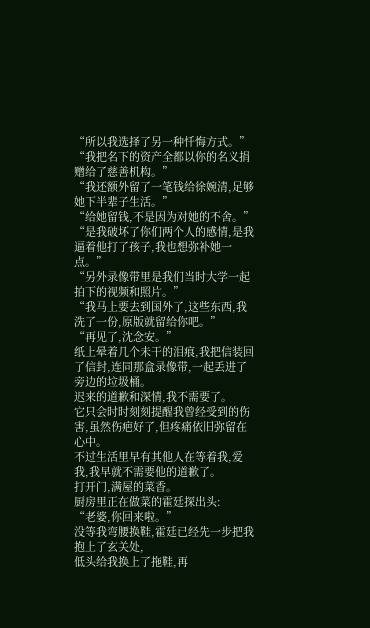“所以我选择了另一种忏悔方式。”
“我把名下的资产全都以你的名义捐赠给了慈善机构。”
“我还额外留了一笔钱给徐婉清,足够她下半辈子生活。”
“给她留钱,不是因为对她的不舍。”
“是我破坏了你们两个人的感情,是我逼着他打了孩子,我也想弥补她一点。”
“另外录像带里是我们当时大学一起拍下的视频和照片。”
“我马上要去到国外了,这些东西,我洗了一份,原版就留给你吧。”
“再见了,沈念安。”
纸上晕着几个未干的泪痕,我把信装回了信封,连同那盒录像带,一起丢进了旁边的垃圾桶。
迟来的道歉和深情,我不需要了。
它只会时时刻刻提醒我曾经受到的伤害,虽然伤疤好了,但疼痛依旧弥留在心中。
不过生活里早有其他人在等着我,爱我,我早就不需要他的道歉了。
打开门,满屋的菜香。
厨房里正在做菜的霍廷探出头:
“老婆,你回来啦。”
没等我弯腰换鞋,霍廷已经先一步把我抱上了玄关处,
低头给我换上了拖鞋,再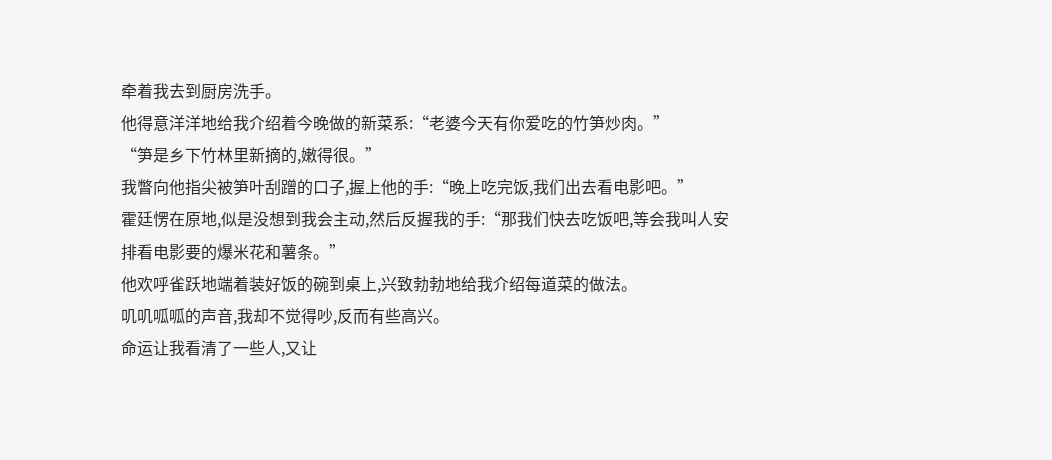牵着我去到厨房洗手。
他得意洋洋地给我介绍着今晚做的新菜系:“老婆今天有你爱吃的竹笋炒肉。”
“笋是乡下竹林里新摘的,嫩得很。”
我瞥向他指尖被笋叶刮蹭的口子,握上他的手:“晚上吃完饭,我们出去看电影吧。”
霍廷愣在原地,似是没想到我会主动,然后反握我的手:“那我们快去吃饭吧,等会我叫人安排看电影要的爆米花和薯条。”
他欢呼雀跃地端着装好饭的碗到桌上,兴致勃勃地给我介绍每道菜的做法。
叽叽呱呱的声音,我却不觉得吵,反而有些高兴。
命运让我看清了一些人,又让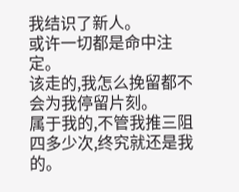我结识了新人。
或许一切都是命中注定。
该走的,我怎么挽留都不会为我停留片刻。
属于我的,不管我推三阻四多少次,终究就还是我的。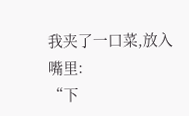我夹了一口菜,放入嘴里:
“下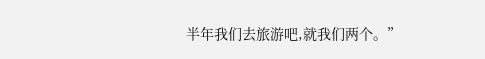半年我们去旅游吧,就我们两个。”